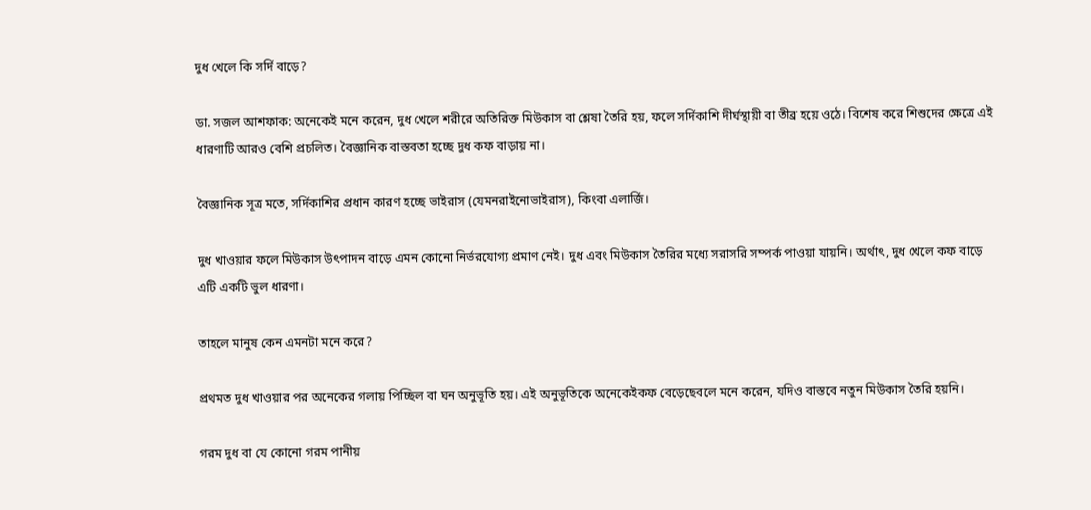দুধ খেলে কি সর্দি বাড়ে?

ডা. সজল আশফাক: অনেকেই মনে করেন, দুধ খেলে শরীরে অতিরিক্ত মিউকাস বা শ্লেষা তৈরি হয়, ফলে সর্দিকাশি দীর্ঘস্থায়ী বা তীব্র হয়ে ওঠে। বিশেষ করে শিশুদের ক্ষেত্রে এই ধারণাটি আরও বেশি প্রচলিত। বৈজ্ঞানিক বাস্তবতা হচ্ছে দুধ কফ বাড়ায় না।

বৈজ্ঞানিক সূত্র মতে, সর্দিকাশির প্রধান কারণ হচ্ছে ভাইরাস (যেমনরাইনোভাইরাস), কিংবা এলার্জি।

দুধ খাওয়ার ফলে মিউকাস উৎপাদন বাড়ে এমন কোনো নির্ভরযোগ্য প্রমাণ নেই। দুধ এবং মিউকাস তৈরির মধ্যে সরাসরি সম্পর্ক পাওয়া যায়নি। অর্থাৎ, দুধ খেলে কফ বাড়ে এটি একটি ভুল ধারণা।

তাহলে মানুষ কেন এমনটা মনে করে?

প্রথমত দুধ খাওয়ার পর অনেকের গলায় পিচ্ছিল বা ঘন অনুভূতি হয়। এই অনুভূতিকে অনেকেইকফ বেড়েছেবলে মনে করেন, যদিও বাস্তবে নতুন মিউকাস তৈরি হয়নি।

গরম দুধ বা যে কোনো গরম পানীয়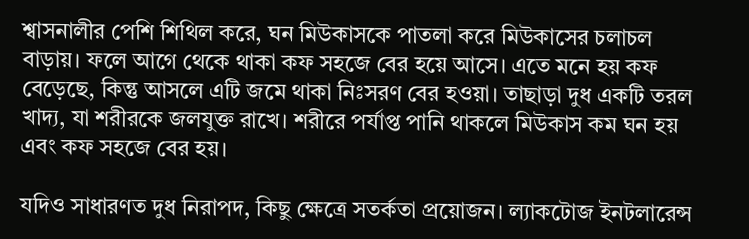শ্বাসনালীর পেশি শিথিল করে, ঘন মিউকাসকে পাতলা করে মিউকাসের চলাচল বাড়ায়। ফলে আগে থেকে থাকা কফ সহজে বের হয়ে আসে। এতে মনে হয় কফ বেড়েছে, কিন্তু আসলে এটি জমে থাকা নিঃসরণ বের হওয়া। তাছাড়া দুধ একটি তরল খাদ্য, যা শরীরকে জলযুক্ত রাখে। শরীরে পর্যাপ্ত পানি থাকলে মিউকাস কম ঘন হয় এবং কফ সহজে বের হয়।

যদিও সাধারণত দুধ নিরাপদ, কিছু ক্ষেত্রে সতর্কতা প্রয়োজন। ল্যাকটোজ ইনটলারেন্স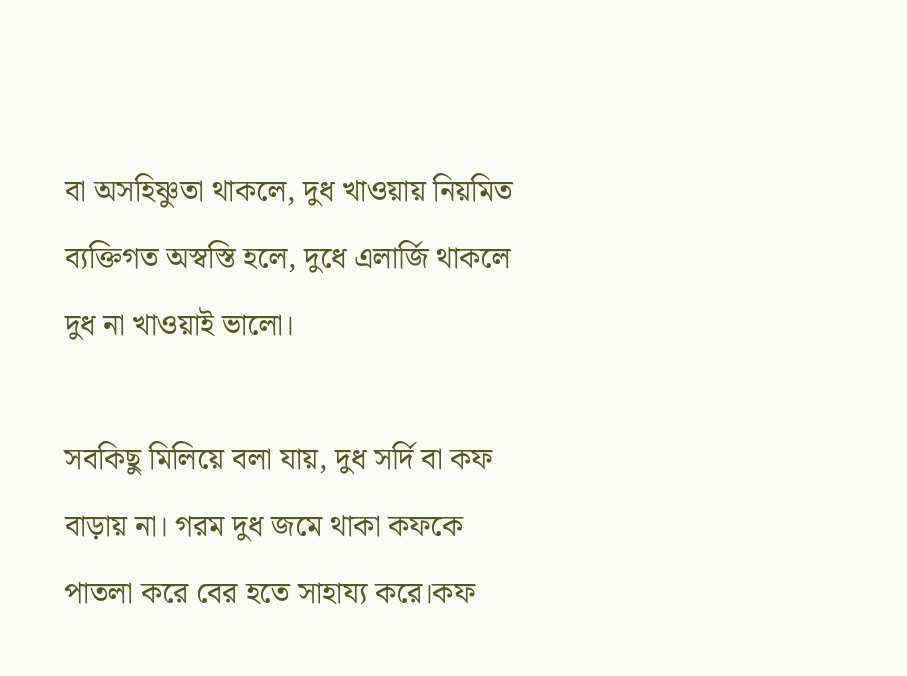বা অসহিষ্ণুতা থাকলে, দুধ খাওয়ায় নিয়মিত ব্যক্তিগত অস্বস্তি হলে, দুধে এলার্জি থাকলে দুধ না খাওয়াই ভালো।

সবকিছু মিলিয়ে বলা যায়, দুধ সর্দি বা কফ বাড়ায় না। গরম দুধ জমে থাকা কফকে পাতলা করে বের হতে সাহায্য করে।কফ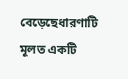বেড়েছেধারণাটি মূলত একটি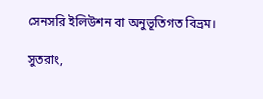সেনসরি ইলিউশন বা অনুভূতিগত বিভ্রম।

সুতরাং,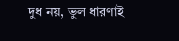দুধ নয়, ভুল ধারণাই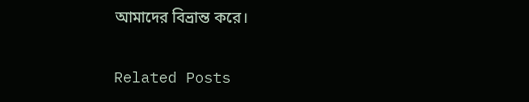আমাদের বিভ্রান্ত করে।

Related Posts